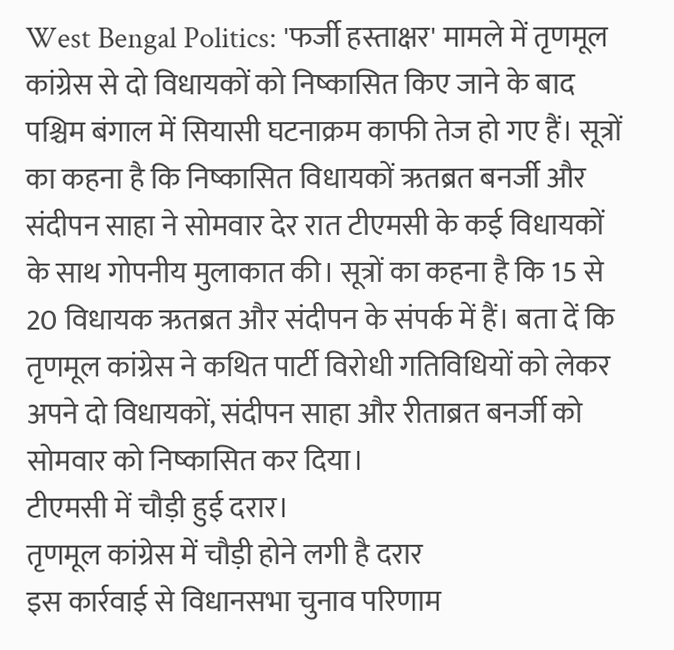West Bengal Politics: 'फर्जी हस्ताक्षर' मामले में तृणमूल कांग्रेस से दो विधायकों को निष्कासित किए जाने के बाद पश्चिम बंगाल में सियासी घटनाक्रम काफी तेज हो गए हैं। सूत्रों का कहना है कि निष्कासित विधायकों ऋतब्रत बनर्जी और संदीपन साहा ने सोमवार देर रात टीएमसी के कई विधायकों के साथ गोपनीय मुलाकात की। सूत्रों का कहना है कि 15 से 20 विधायक ऋतब्रत और संदीपन के संपर्क में हैं। बता दें कि तृणमूल कांग्रेस ने कथित पार्टी विरोधी गतिविधियों को लेकर अपने दो विधायकों, संदीपन साहा और रीताब्रत बनर्जी को सोमवार को निष्कासित कर दिया।
टीएमसी में चौड़ी हुई दरार।
तृणमूल कांग्रेस में चौड़ी होने लगी है दरार
इस कार्रवाई से विधानसभा चुनाव परिणाम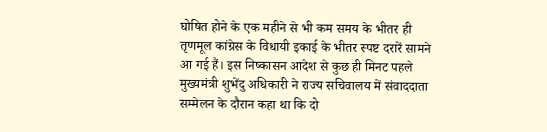घोषित होने के एक महीने से भी कम समय के भीतर ही तृणमूल कांग्रेस के विधायी इकाई के भीतर स्पष्ट दरारें सामने आ गई हैं। इस निष्कासन आदेश से कुछ ही मिनट पहले मुख्यमंत्री शुभेंदु अधिकारी ने राज्य सचिवालय में संवाददाता सम्मेलन के दौरान कहा था कि दो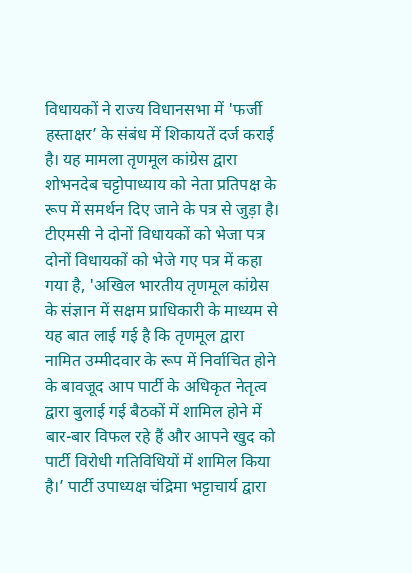विधायकों ने राज्य विधानसभा में 'फर्जी हस्ताक्षर’ के संबंध में शिकायतें दर्ज कराई है। यह मामला तृणमूल कांग्रेस द्वारा शोभनदेब चट्टोपाध्याय को नेता प्रतिपक्ष के रूप में समर्थन दिए जाने के पत्र से जुड़ा है।
टीएमसी ने दोनों विधायकों को भेजा पत्र
दोनों विधायकों को भेजे गए पत्र में कहा गया है, 'अखिल भारतीय तृणमूल कांग्रेस के संज्ञान में सक्षम प्राधिकारी के माध्यम से यह बात लाई गई है कि तृणमूल द्वारा नामित उम्मीदवार के रूप में निर्वाचित होने के बावजूद आप पार्टी के अधिकृत नेतृत्व द्वारा बुलाई गई बैठकों में शामिल होने में बार-बार विफल रहे हैं और आपने खुद को पार्टी विरोधी गतिविधियों में शामिल किया है।’ पार्टी उपाध्यक्ष चंद्रिमा भट्टाचार्य द्वारा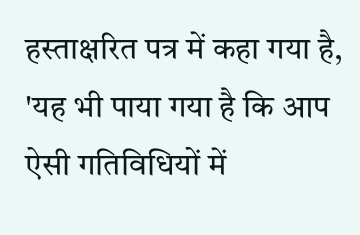हस्ताक्षरित पत्र में कहा गया है, 'यह भी पाया गया है कि आप ऐसी गतिविधियों में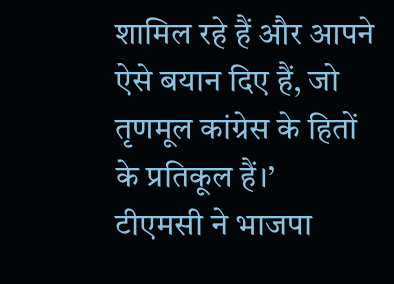शामिल रहे हैं और आपने ऐसे बयान दिए हैं, जो तृणमूल कांग्रेस के हितों के प्रतिकूल हैं।’
टीएमसी ने भाजपा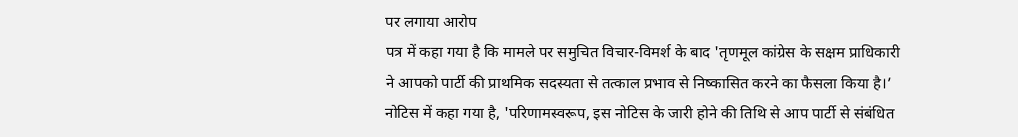पर लगाया आरोप
पत्र में कहा गया है कि मामले पर समुचित विचार-विमर्श के बाद 'तृणमूल कांग्रेस के सक्षम प्राधिकारी ने आपको पार्टी की प्राथमिक सदस्यता से तत्काल प्रभाव से निष्कासित करने का फैसला किया है।’ नोटिस में कहा गया है, 'परिणामस्वरूप, इस नोटिस के जारी होने की तिथि से आप पार्टी से संबंधित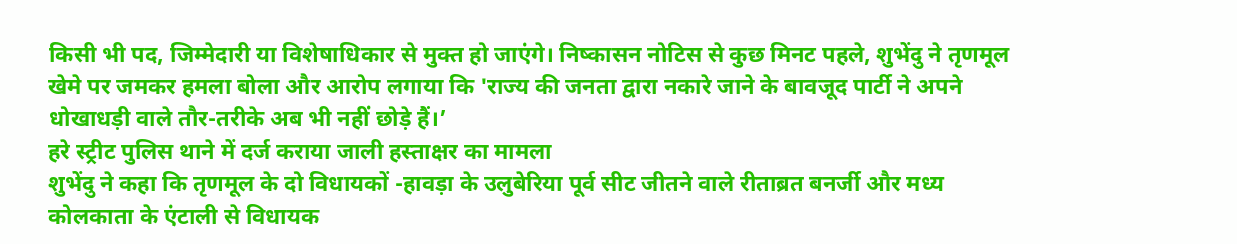किसी भी पद, जिम्मेदारी या विशेषाधिकार से मुक्त हो जाएंगे। निष्कासन नोटिस से कुछ मिनट पहले, शुभेंदु ने तृणमूल खेमे पर जमकर हमला बोला और आरोप लगाया कि 'राज्य की जनता द्वारा नकारे जाने के बावजूद पार्टी ने अपने धोखाधड़ी वाले तौर-तरीके अब भी नहीं छोड़े हैं।’
हरे स्ट्रीट पुलिस थाने में दर्ज कराया जाली हस्ताक्षर का मामला
शुभेंदु ने कहा कि तृणमूल के दो विधायकों -हावड़ा के उलुबेरिया पूर्व सीट जीतने वाले रीताब्रत बनर्जी और मध्य कोलकाता के एंटाली से विधायक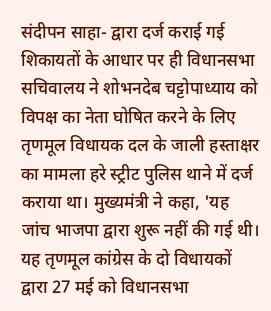संदीपन साहा- द्वारा दर्ज कराई गई शिकायतों के आधार पर ही विधानसभा सचिवालय ने शोभनदेब चट्टोपाध्याय को विपक्ष का नेता घोषित करने के लिए तृणमूल विधायक दल के जाली हस्ताक्षर का मामला हरे स्ट्रीट पुलिस थाने में दर्ज कराया था। मुख्यमंत्री ने कहा, 'यह जांच भाजपा द्वारा शुरू नहीं की गई थी। यह तृणमूल कांग्रेस के दो विधायकों द्वारा 27 मई को विधानसभा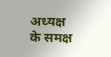अध्यक्ष के समक्ष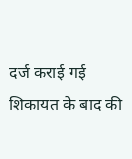दर्ज कराई गई शिकायत के बाद की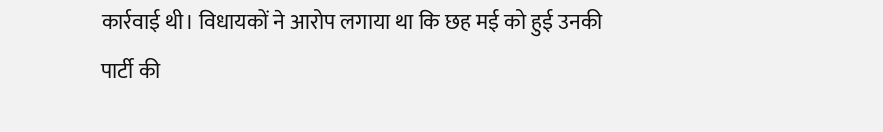कार्रवाई थी। विधायकों ने आरोप लगाया था कि छह मई को हुई उनकी पार्टी की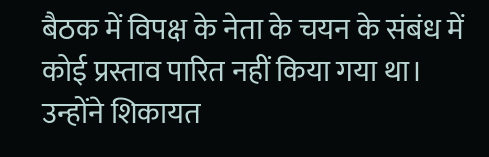बैठक में विपक्ष के नेता के चयन के संबंध में कोई प्रस्ताव पारित नहीं किया गया था। उन्होंने शिकायत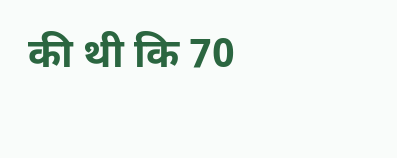की थी कि 70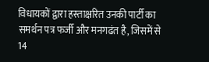विधायकों द्वारा हस्ताक्षरित उनकी पार्टी का समर्थन पत्र फर्जी और मनगढंत है, जिसमें से 14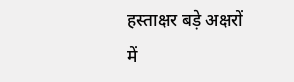हस्ताक्षर बड़े अक्षरों में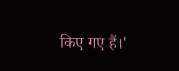किए गए हैं।'